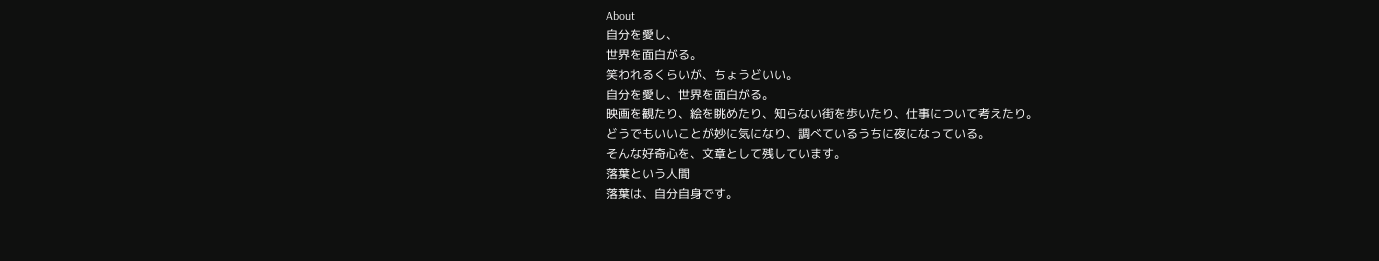About
自分を愛し、
世界を面白がる。
笑われるくらいが、ちょうどいい。
自分を愛し、世界を面白がる。
映画を観たり、絵を眺めたり、知らない街を歩いたり、仕事について考えたり。
どうでもいいことが妙に気になり、調べているうちに夜になっている。
そんな好奇心を、文章として残しています。
落葉という人間
落葉は、自分自身です。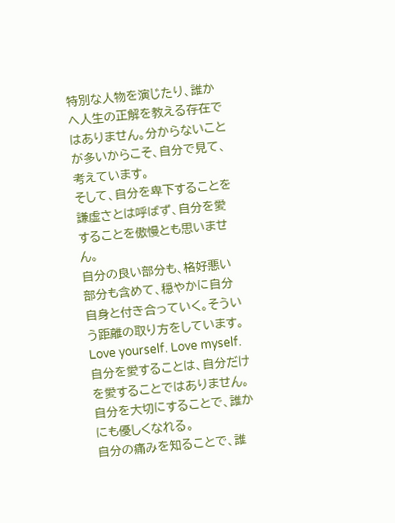特別な人物を演じたり、誰かへ人生の正解を教える存在ではありません。分からないことが多いからこそ、自分で見て、考えています。
そして、自分を卑下することを謙虚さとは呼ばず、自分を愛することを傲慢とも思いません。
自分の良い部分も、格好悪い部分も含めて、穏やかに自分自身と付き合っていく。そういう距離の取り方をしています。
Love yourself. Love myself.
自分を愛することは、自分だけを愛することではありません。
自分を大切にすることで、誰かにも優しくなれる。
自分の痛みを知ることで、誰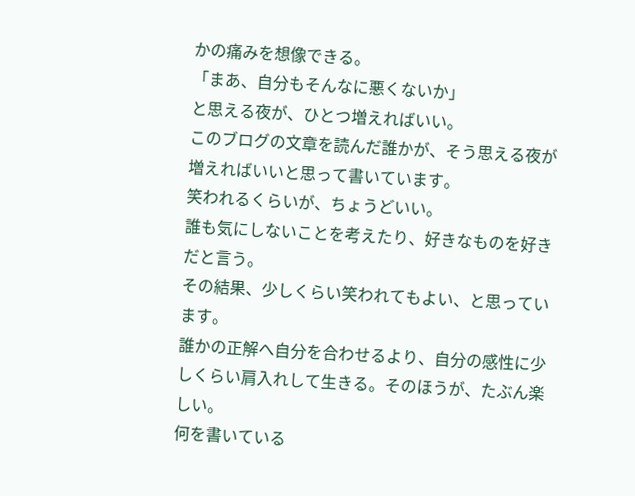かの痛みを想像できる。
「まあ、自分もそんなに悪くないか」
と思える夜が、ひとつ増えればいい。
このブログの文章を読んだ誰かが、そう思える夜が増えればいいと思って書いています。
笑われるくらいが、ちょうどいい。
誰も気にしないことを考えたり、好きなものを好きだと言う。
その結果、少しくらい笑われてもよい、と思っています。
誰かの正解へ自分を合わせるより、自分の感性に少しくらい肩入れして生きる。そのほうが、たぶん楽しい。
何を書いている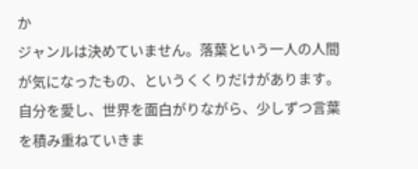か
ジャンルは決めていません。落葉という一人の人間が気になったもの、というくくりだけがあります。
自分を愛し、世界を面白がりながら、少しずつ言葉を積み重ねていきま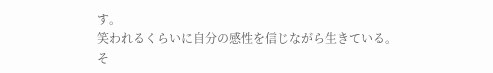す。
笑われるくらいに自分の感性を信じながら生きている。
そ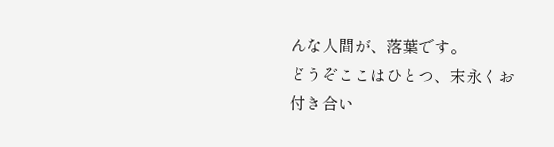んな人間が、落葉です。
どうぞここはひとつ、末永くお付き合い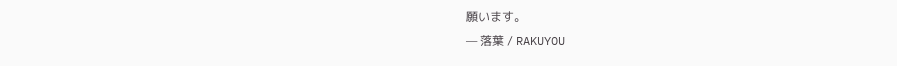願います。
— 落葉 / RAKUYOU